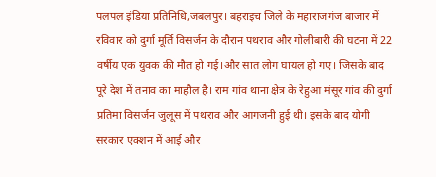पलपल इंडिया प्रतिनिधि,जबलपुर। बहराइच जिले के महाराजगंज बाजार में रविवार को दुर्गा मूर्ति विसर्जन के दौरान पथराव और गोलीबारी की घटना में 22 वर्षीय एक युवक की मौत हो गई।और सात लोग घायल हो गए। जिसके बाद पूरे देश में तनाव का माहौल है। राम गांव थाना क्षेत्र के रेहुआ मंसूर गांव की दुर्गा प्रतिमा विसर्जन जुलूस में पथराव और आगजनी हुई थी। इसके बाद योगी सरकार एक्शन में आई और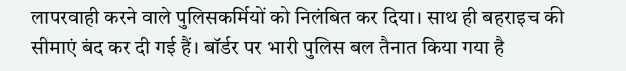लापरवाही करने वाले पुलिसकर्मियों को निलंबित कर दिया। साथ ही बहराइच की सीमाएं बंद कर दी गई हैं। बॉर्डर पर भारी पुलिस बल तैनात किया गया है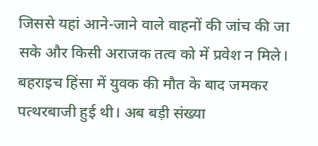जिससे यहां आने-जाने वाले वाहनों की जांच की जा सके और किसी अराजक तत्व को में प्रवेश न मिले।
बहराइच हिंसा में युवक की मौत के बाद जमकर पत्थरबाजी हुई थी। अब बड़ी संख्या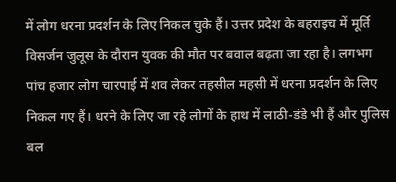में लोग धरना प्रदर्शन के लिए निकल चुके हैं। उत्तर प्रदेश के बहराइच में मूर्ति विसर्जन जुलूस के दौरान युवक की मौत पर बवाल बढ़ता जा रहा है। लगभग पांच हजार लोग चारपाई में शव लेकर तहसील महसी में धरना प्रदर्शन के लिए निकल गए हैं। धरने के लिए जा रहे लोगों के हाथ में लाठी-डंडे भी हैं और पुलिस बल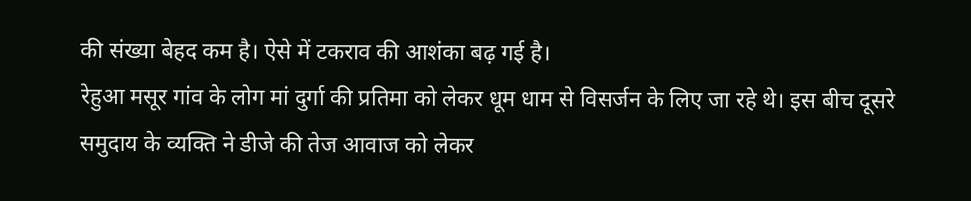की संख्या बेहद कम है। ऐसे में टकराव की आशंका बढ़ गई है।
रेहुआ मसूर गांव के लोग मां दुर्गा की प्रतिमा को लेकर धूम धाम से विसर्जन के लिए जा रहे थे। इस बीच दूसरे समुदाय के व्यक्ति ने डीजे की तेज आवाज को लेकर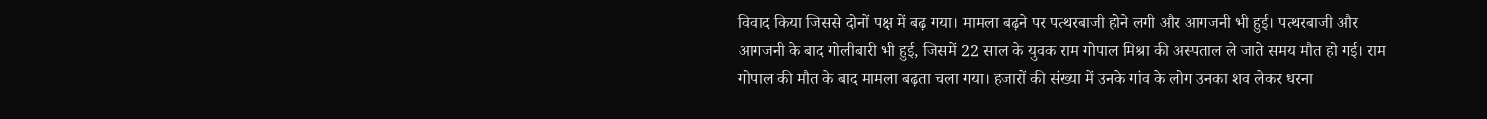विवाद किया जिससे दोनों पक्ष में बढ़ गया। मामला बढ़ने पर पत्थरबाजी होने लगी और आगजनी भी हुई। पत्थरबाजी और आगजनी के बाद गोलीबारी भी हुई, जिसमें 22 साल के युवक राम गोपाल मिश्रा की अस्पताल ले जाते समय मौत हो गई। राम गोपाल की मौत के बाद मामला बढ़ता चला गया। हजारों की संख्या में उनके गांव के लोग उनका शव लेकर धरना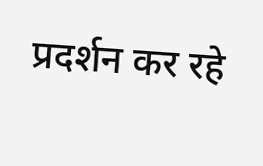प्रदर्शन कर रहे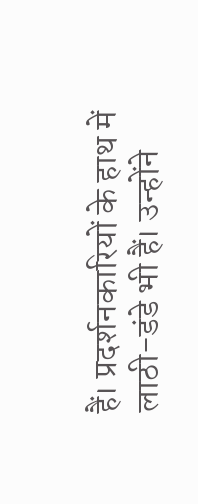हैं। प्रदर्शनकारियों के हाथ में लाठी-डंडे भी हैं। उन्होंने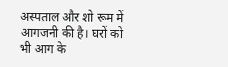अस्पताल और शो रूम में आगजनी की है। घरों को भी आग के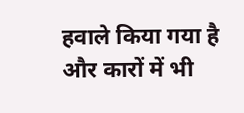हवाले किया गया है और कारों में भी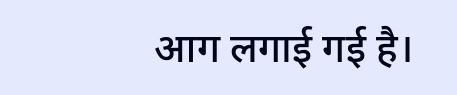आग लगाई गई है।